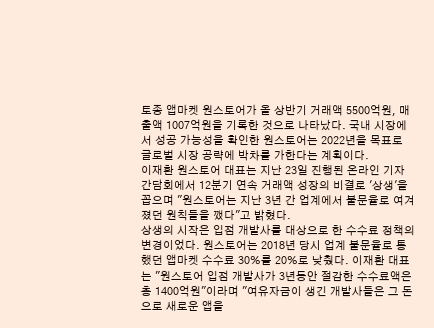토종 앱마켓 원스토어가 올 상반기 거래액 5500억원, 매출액 1007억원을 기록한 것으로 나타났다. 국내 시장에서 성공 가능성을 확인한 원스토어는 2022년을 목표로 글로벌 시장 공략에 박차를 가한다는 계획이다.
이재환 원스토어 대표는 지난 23일 진행된 온라인 기자간담회에서 12분기 연속 거래액 성장의 비결로 '상생'을 꼽으며 "원스토어는 지난 3년 간 업계에서 불문율로 여겨졌던 원칙들을 깼다"고 밝혔다.
상생의 시작은 입점 개발사를 대상으로 한 수수료 정책의 변경이었다. 원스토어는 2018년 당시 업계 불문율로 통했던 앱마켓 수수료 30%를 20%로 낮췄다. 이재환 대표는 "원스토어 입점 개발사가 3년동안 절감한 수수료액은 총 1400억원"이라며 "여유자금이 생긴 개발사들은 그 돈으로 새로운 앱을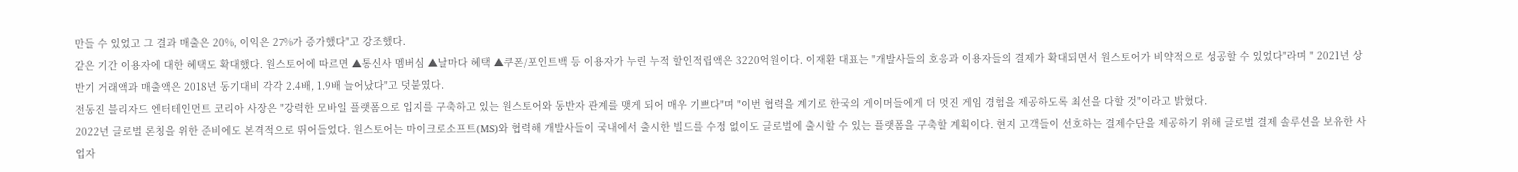만들 수 있었고 그 결과 매출은 20%, 이익은 27%가 증가했다"고 강조했다.
같은 기간 이용자에 대한 혜택도 확대했다. 원스토어에 따르면 ▲통신사 멤버심 ▲날마다 혜택 ▲쿠폰/포인트백 등 이용자가 누린 누적 할인적립액은 3220억원이다. 이재환 대표는 "개발사들의 호응과 이용자들의 결제가 확대되면서 원스토어가 비약적으로 성공할 수 있었다"라며 " 2021년 상반기 거래액과 매출액은 2018년 동기대비 각각 2.4배, 1.9배 늘어났다"고 덧붙였다.
전동진 블리자드 엔터테인먼트 코리아 사장은 "강력한 모바일 플랫폼으로 입지를 구축하고 있는 원스토어와 동반자 관계를 맺게 되어 매우 기쁘다"며 "이번 협력을 계기로 한국의 게이머들에게 더 멋진 게임 경험을 제공하도록 최선을 다할 것"이라고 밝혔다.
2022년 글로벌 론칭을 위한 준비에도 본격적으로 뛰어들었다. 원스토어는 마이크로소프트(MS)와 협력해 개발사들이 국내에서 출시한 빌드를 수정 없이도 글로벌에 출시할 수 있는 플랫폼을 구축할 계획이다. 현지 고객들이 선호하는 결제수단을 제공하기 위해 글로벌 결제 솔루션을 보유한 사업자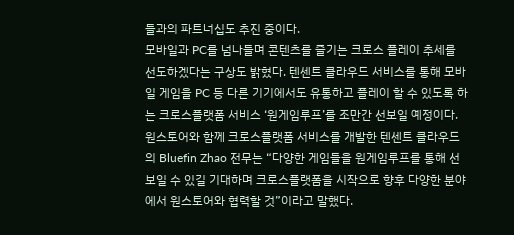들과의 파트너십도 추진 중이다.
모바일과 PC를 넘나들며 콘텐츠를 즐기는 크로스 플레이 추세를 선도하겠다는 구상도 밝혔다. 텐센트 클라우드 서비스를 통해 모바일 게임을 PC 등 다른 기기에서도 유통하고 플레이 할 수 있도록 하는 크로스플랫폼 서비스 ‘원게임루프’를 조만간 선보일 예정이다.
원스토어와 함께 크로스플랫폼 서비스를 개발한 텐센트 클라우드의 Bluefin Zhao 전무는 “다양한 게임들을 원게임루프를 통해 선보일 수 있길 기대하며 크로스플랫폼을 시작으로 향후 다양한 분야에서 원스토어와 협력할 것”이라고 말했다.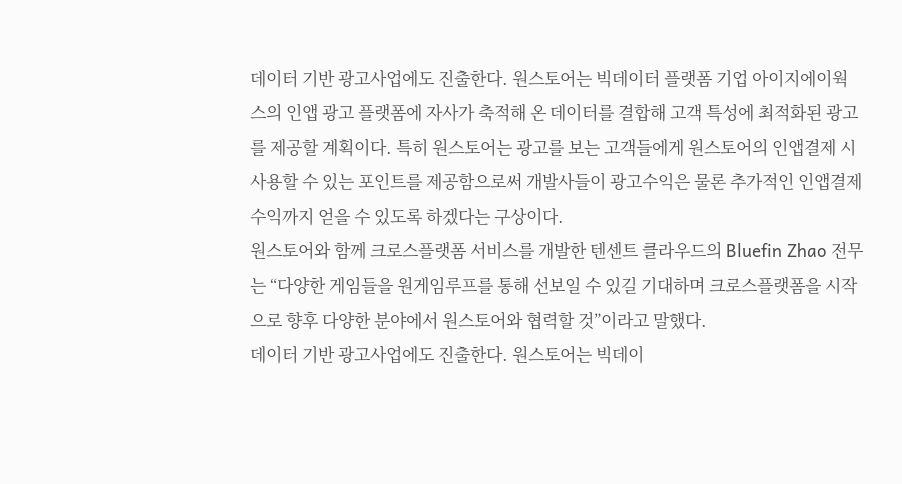데이터 기반 광고사업에도 진출한다. 원스토어는 빅데이터 플랫폼 기업 아이지에이웍스의 인앱 광고 플랫폼에 자사가 축적해 온 데이터를 결합해 고객 특성에 최적화된 광고를 제공할 계획이다. 특히 원스토어는 광고를 보는 고객들에게 원스토어의 인앱결제 시 사용할 수 있는 포인트를 제공함으로써 개발사들이 광고수익은 물론 추가적인 인앱결제 수익까지 얻을 수 있도록 하겠다는 구상이다.
원스토어와 함께 크로스플랫폼 서비스를 개발한 텐센트 클라우드의 Bluefin Zhao 전무는 “다양한 게임들을 원게임루프를 통해 선보일 수 있길 기대하며 크로스플랫폼을 시작으로 향후 다양한 분야에서 원스토어와 협력할 것”이라고 말했다.
데이터 기반 광고사업에도 진출한다. 원스토어는 빅데이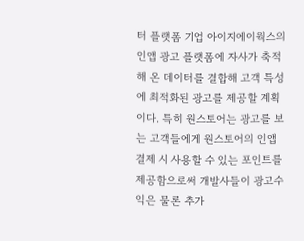터 플랫폼 기업 아이지에이웍스의 인앱 광고 플랫폼에 자사가 축적해 온 데이터를 결합해 고객 특성에 최적화된 광고를 제공할 계획이다. 특히 원스토어는 광고를 보는 고객들에게 원스토어의 인앱결제 시 사용할 수 있는 포인트를 제공함으로써 개발사들이 광고수익은 물론 추가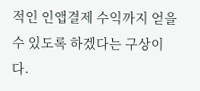적인 인앱결제 수익까지 얻을 수 있도록 하겠다는 구상이다.